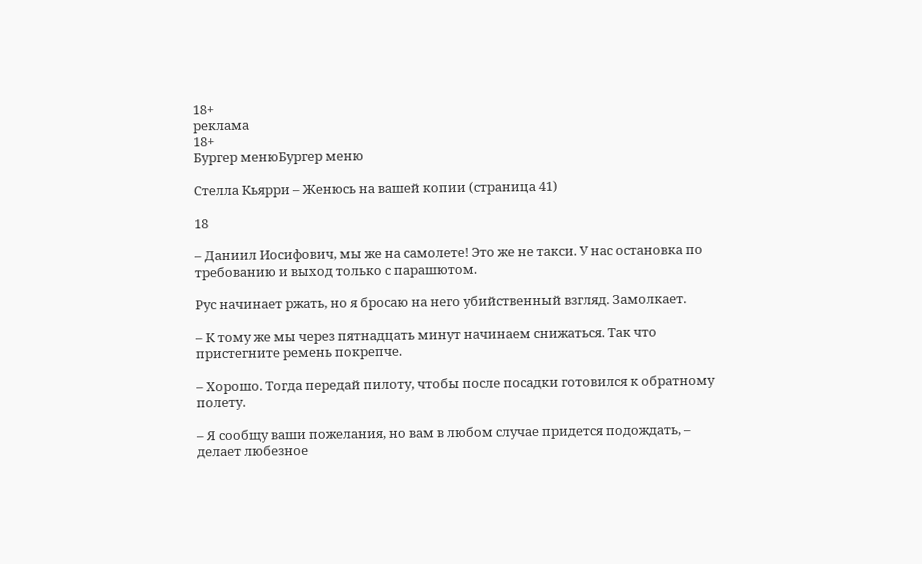18+
реклама
18+
Бургер менюБургер меню

Стелла Кьярри – Женюсь на вашей копии (страница 41)

18

– Даниил Иосифович, мы же на самолете! Это же не такси. У нас остановка по требованию и выход только с парашютом.

Рус начинает ржать, но я бросаю на него убийственный взгляд. Замолкает.

– К тому же мы через пятнадцать минут начинаем снижаться. Так что пристегните ремень покрепче.

– Хорошо. Тогда передай пилоту, чтобы после посадки готовился к обратному полету.

– Я сообщу ваши пожелания, но вам в любом случае придется подождать, – делает любезное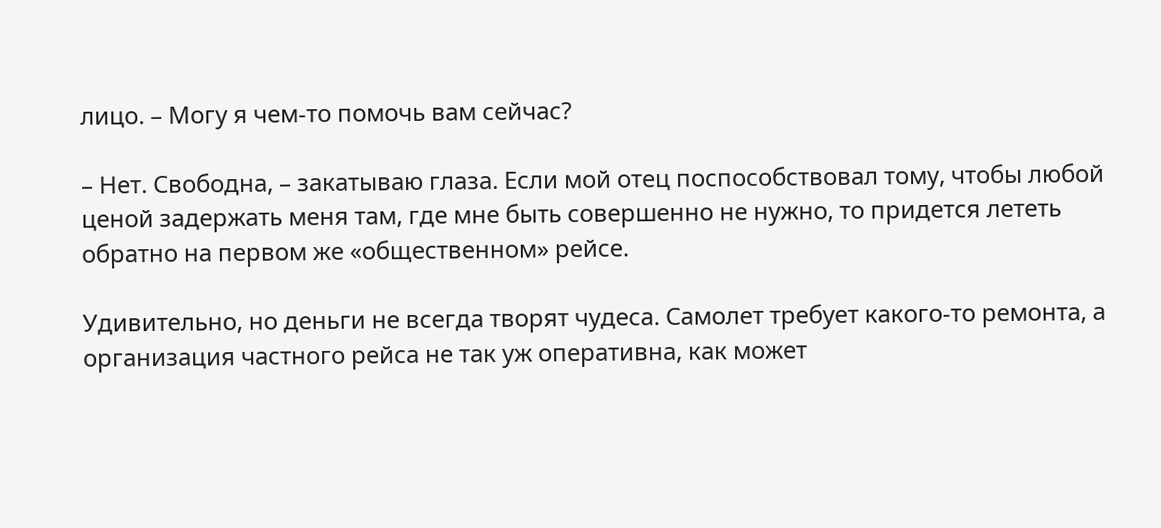лицо. – Могу я чем-то помочь вам сейчас?

– Нет. Свободна, – закатываю глаза. Если мой отец поспособствовал тому, чтобы любой ценой задержать меня там, где мне быть совершенно не нужно, то придется лететь обратно на первом же «общественном» рейсе.

Удивительно, но деньги не всегда творят чудеса. Самолет требует какого-то ремонта, а организация частного рейса не так уж оперативна, как может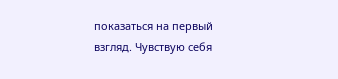показаться на первый взгляд. Чувствую себя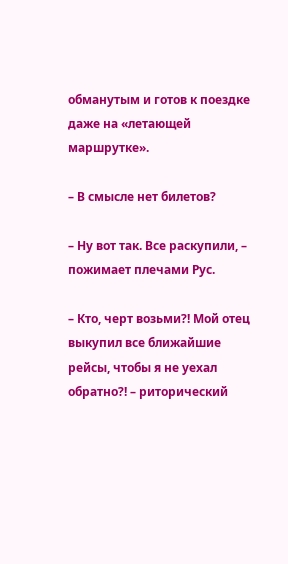обманутым и готов к поездке даже на «летающей маршрутке».

– В смысле нет билетов?

– Ну вот так. Все раскупили, – пожимает плечами Рус.

– Кто, черт возьми?! Мой отец выкупил все ближайшие рейсы, чтобы я не уехал обратно?! – риторический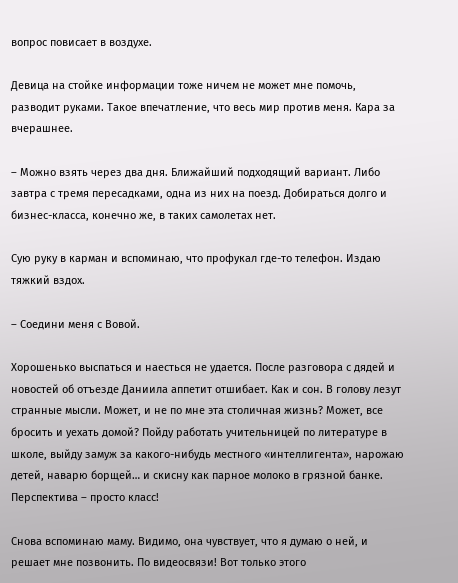вопрос повисает в воздухе.

Девица на стойке информации тоже ничем не может мне помочь, разводит руками. Такое впечатление, что весь мир против меня. Кара за вчерашнее.

– Можно взять через два дня. Ближайший подходящий вариант. Либо завтра с тремя пересадками, одна из них на поезд. Добираться долго и бизнес-класса, конечно же, в таких самолетах нет.

Сую руку в карман и вспоминаю, что профукал где-то телефон. Издаю тяжкий вздох.

– Соедини меня с Вовой.

Хорошенько выспаться и наесться не удается. После разговора с дядей и новостей об отъезде Даниила аппетит отшибает. Как и сон. В голову лезут странные мысли. Может, и не по мне эта столичная жизнь? Может, все бросить и уехать домой? Пойду работать учительницей по литературе в школе, выйду замуж за какого-нибудь местного «интеллигента», нарожаю детей, наварю борщей… и скисну как парное молоко в грязной банке. Перспектива – просто класс!

Снова вспоминаю маму. Видимо, она чувствует, что я думаю о ней, и решает мне позвонить. По видеосвязи! Вот только этого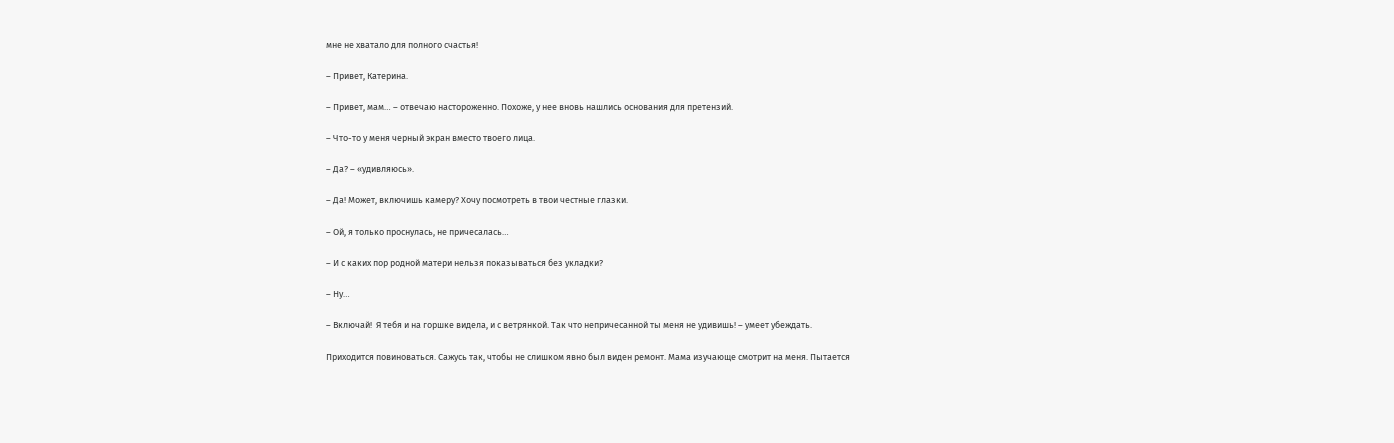мне не хватало для полного счастья!

– Привет, Катерина.

– Привет, мам… – отвечаю настороженно. Похоже, у нее вновь нашлись основания для претензий.

– Что-то у меня черный экран вместо твоего лица.

– Да? – «удивляюсь».

– Да! Может, включишь камеру? Хочу посмотреть в твои честные глазки.

– Ой, я только проснулась, не причесалась…

– И с каких пор родной матери нельзя показываться без укладки?

– Ну…

– Включай!  Я тебя и на горшке видела, и с ветрянкой. Так что непричесанной ты меня не удивишь! – умеет убеждать.

Приходится повиноваться. Сажусь так, чтобы не слишком явно был виден ремонт. Мама изучающе смотрит на меня. Пытается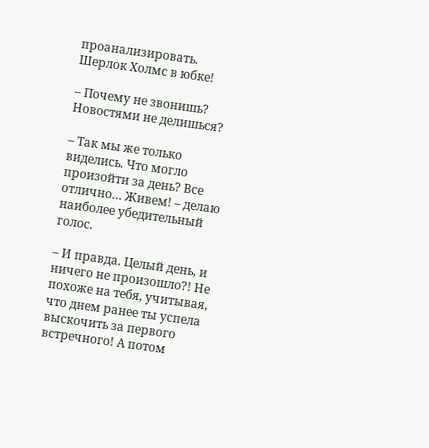проанализировать. Шерлок Холмс в юбке!

– Почему не звонишь? Новостями не делишься?

– Так мы же только виделись. Что могло произойти за день? Все отлично… Живем! – делаю наиболее убедительный голос.

– И правда. Целый день, и ничего не произошло?! Не похоже на тебя, учитывая, что днем ранее ты успела выскочить за первого встречного! А потом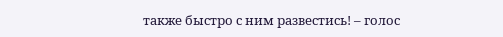также быстро с ним развестись! – голос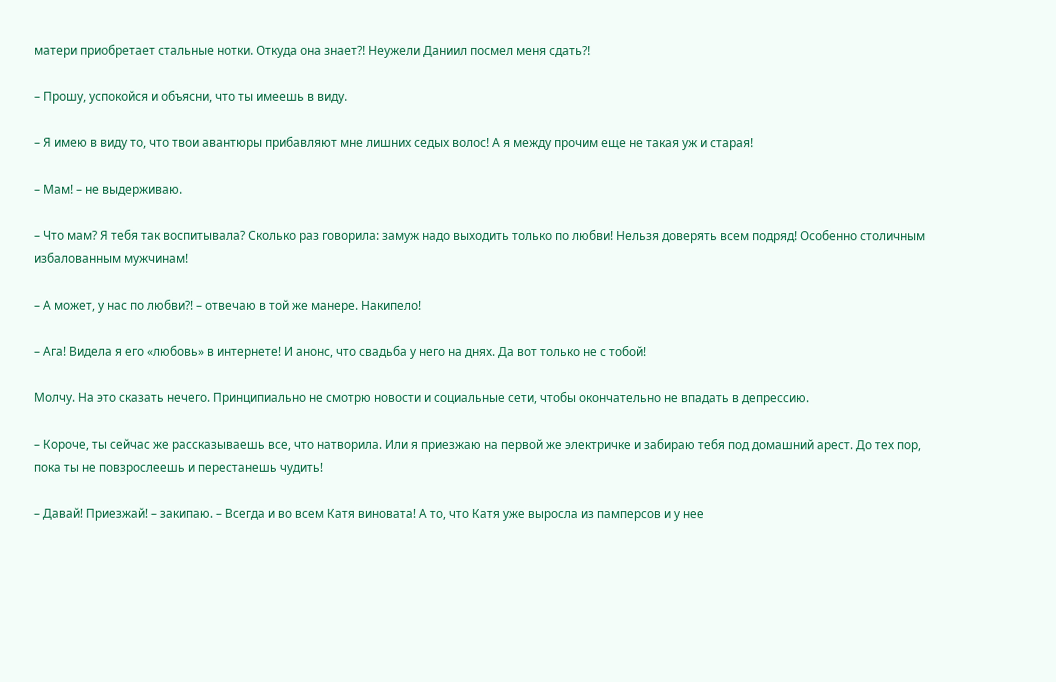матери приобретает стальные нотки. Откуда она знает?! Неужели Даниил посмел меня сдать?!

– Прошу, успокойся и объясни, что ты имеешь в виду.

– Я имею в виду то, что твои авантюры прибавляют мне лишних седых волос! А я между прочим еще не такая уж и старая!

– Мам! – не выдерживаю.

– Что мам? Я тебя так воспитывала? Сколько раз говорила: замуж надо выходить только по любви! Нельзя доверять всем подряд! Особенно столичным избалованным мужчинам!

– А может, у нас по любви?! – отвечаю в той же манере. Накипело!

– Ага! Видела я его «любовь» в интернете! И анонс, что свадьба у него на днях. Да вот только не с тобой!

Молчу. На это сказать нечего. Принципиально не смотрю новости и социальные сети, чтобы окончательно не впадать в депрессию.

– Короче, ты сейчас же рассказываешь все, что натворила. Или я приезжаю на первой же электричке и забираю тебя под домашний арест. До тех пор, пока ты не повзрослеешь и перестанешь чудить!

– Давай! Приезжай! – закипаю. – Всегда и во всем Катя виновата! А то, что Катя уже выросла из памперсов и у нее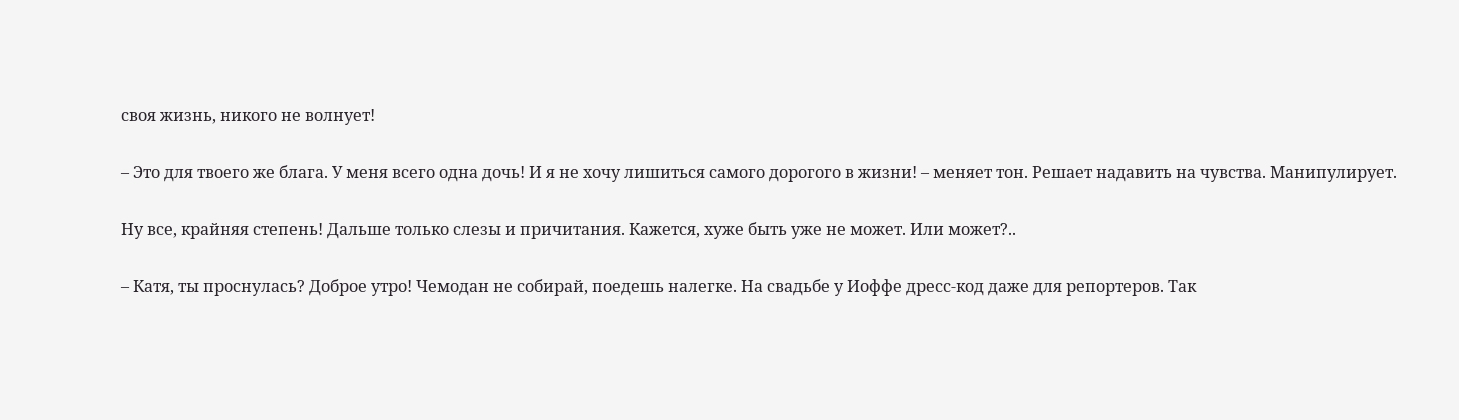своя жизнь, никого не волнует!

– Это для твоего же блага. У меня всего одна дочь! И я не хочу лишиться самого дорогого в жизни! – меняет тон. Решает надавить на чувства. Манипулирует.

Ну все, крайняя степень! Дальше только слезы и причитания. Кажется, хуже быть уже не может. Или может?..

– Катя, ты проснулась? Доброе утро! Чемодан не собирай, поедешь налегке. На свадьбе у Иоффе дресс-код даже для репортеров. Так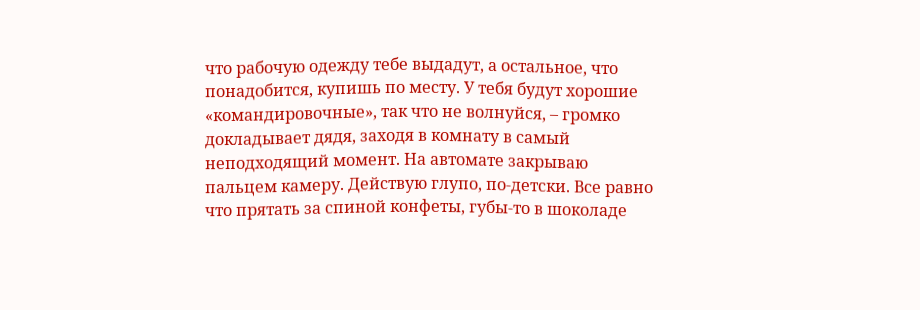что рабочую одежду тебе выдадут, а остальное, что понадобится, купишь по месту. У тебя будут хорошие «командировочные», так что не волнуйся, – громко докладывает дядя, заходя в комнату в самый неподходящий момент. На автомате закрываю пальцем камеру. Действую глупо, по-детски. Все равно что прятать за спиной конфеты, губы-то в шоколаде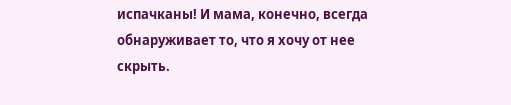испачканы! И мама, конечно, всегда обнаруживает то, что я хочу от нее скрыть.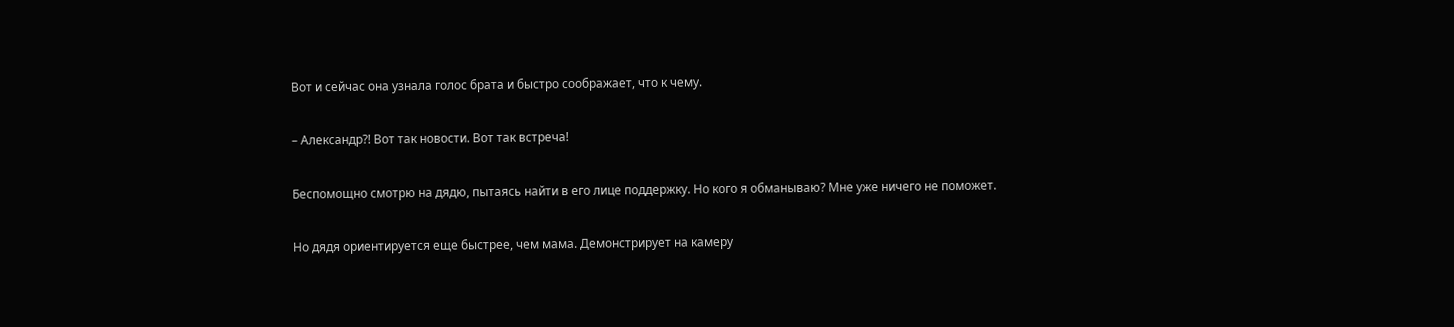Вот и сейчас она узнала голос брата и быстро соображает, что к чему.

– Александр?! Вот так новости. Вот так встреча!

Беспомощно смотрю на дядю, пытаясь найти в его лице поддержку. Но кого я обманываю? Мне уже ничего не поможет.

Но дядя ориентируется еще быстрее, чем мама. Демонстрирует на камеру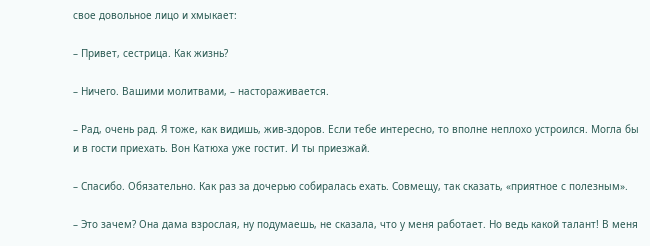свое довольное лицо и хмыкает:

– Привет, сестрица. Как жизнь?

– Ничего. Вашими молитвами, – настораживается.

– Рад, очень рад. Я тоже, как видишь, жив-здоров. Если тебе интересно, то вполне неплохо устроился. Могла бы и в гости приехать. Вон Катюха уже гостит. И ты приезжай.

– Спасибо. Обязательно. Как раз за дочерью собиралась ехать. Совмещу, так сказать, «приятное с полезным».

– Это зачем? Она дама взрослая, ну подумаешь, не сказала, что у меня работает. Но ведь какой талант! В меня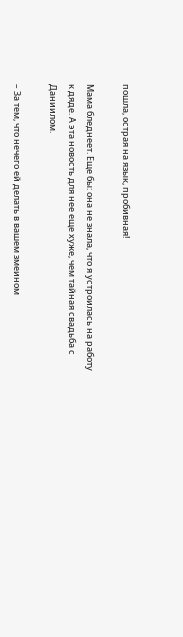пошла, острая на язык, пробивная!

Мама бледнеет. Еще бы: она не знала, что я устроилась на работу к дяде. А эта новость для нее еще хуже, чем тайная свадьба с Даниилом.

– За тем, что нечего ей делать в вашем змеином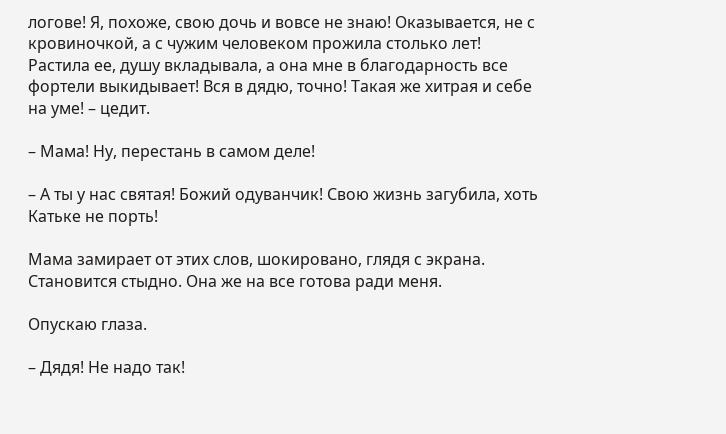логове! Я, похоже, свою дочь и вовсе не знаю! Оказывается, не с кровиночкой, а с чужим человеком прожила столько лет! Растила ее, душу вкладывала, а она мне в благодарность все фортели выкидывает! Вся в дядю, точно! Такая же хитрая и себе на уме! – цедит.

– Мама! Ну, перестань в самом деле!

– А ты у нас святая! Божий одуванчик! Свою жизнь загубила, хоть Катьке не порть!

Мама замирает от этих слов, шокировано, глядя с экрана. Становится стыдно. Она же на все готова ради меня.

Опускаю глаза.

– Дядя! Не надо так!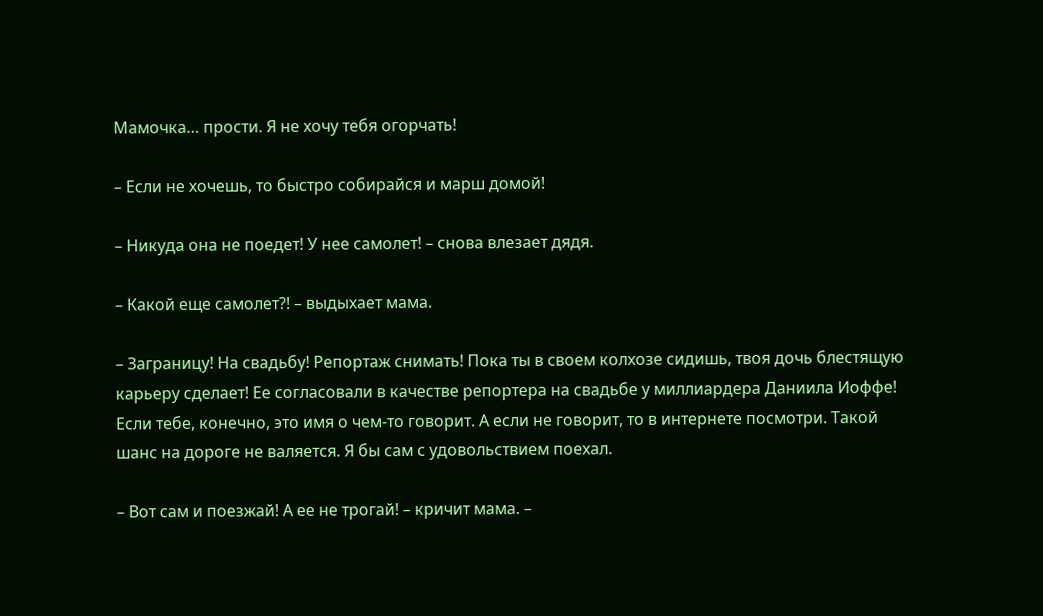Мамочка… прости. Я не хочу тебя огорчать!

– Если не хочешь, то быстро собирайся и марш домой!

– Никуда она не поедет! У нее самолет! – снова влезает дядя.

– Какой еще самолет?! – выдыхает мама.

– Заграницу! На свадьбу! Репортаж снимать! Пока ты в своем колхозе сидишь, твоя дочь блестящую карьеру сделает! Ее согласовали в качестве репортера на свадьбе у миллиардера Даниила Иоффе! Если тебе, конечно, это имя о чем-то говорит. А если не говорит, то в интернете посмотри. Такой шанс на дороге не валяется. Я бы сам с удовольствием поехал.

– Вот сам и поезжай! А ее не трогай! – кричит мама. –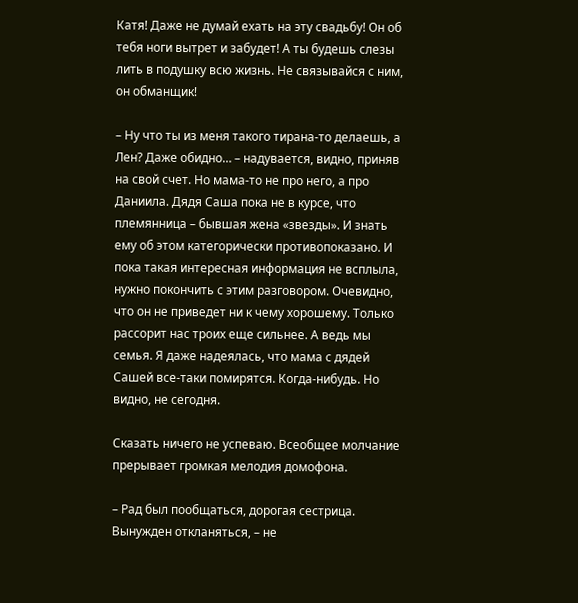Катя! Даже не думай ехать на эту свадьбу! Он об тебя ноги вытрет и забудет! А ты будешь слезы лить в подушку всю жизнь. Не связывайся с ним, он обманщик!

– Ну что ты из меня такого тирана-то делаешь, а Лен? Даже обидно… – надувается, видно, приняв на свой счет. Но мама-то не про него, а про Даниила. Дядя Саша пока не в курсе, что племянница – бывшая жена «звезды». И знать ему об этом категорически противопоказано. И пока такая интересная информация не всплыла, нужно покончить с этим разговором. Очевидно, что он не приведет ни к чему хорошему. Только рассорит нас троих еще сильнее. А ведь мы семья. Я даже надеялась, что мама с дядей Сашей все-таки помирятся. Когда-нибудь. Но видно, не сегодня.

Сказать ничего не успеваю. Всеобщее молчание прерывает громкая мелодия домофона.

– Рад был пообщаться, дорогая сестрица. Вынужден откланяться, – не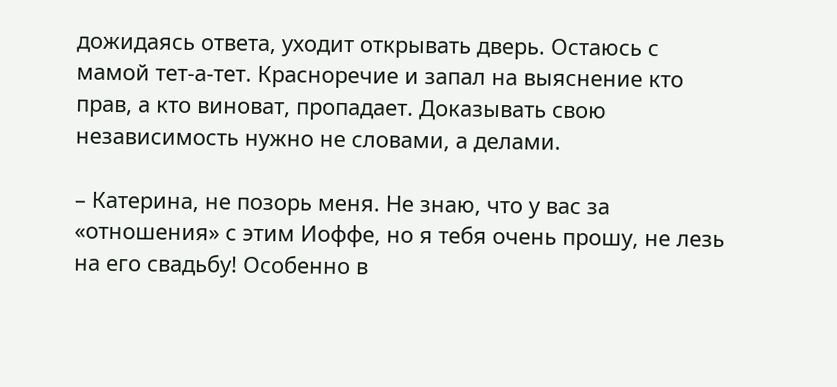дожидаясь ответа, уходит открывать дверь. Остаюсь с мамой тет-а-тет. Красноречие и запал на выяснение кто прав, а кто виноват, пропадает. Доказывать свою независимость нужно не словами, а делами.

– Катерина, не позорь меня. Не знаю, что у вас за «отношения» с этим Иоффе, но я тебя очень прошу, не лезь на его свадьбу! Особенно в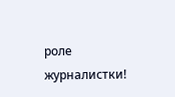роле журналистки!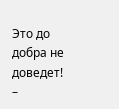Это до добра не доведет! –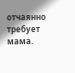отчаянно требует мама.